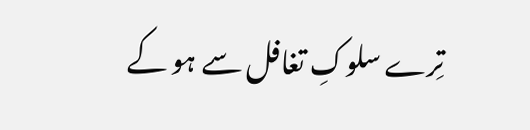تِرے سلوکِ تغافل سے ہو کے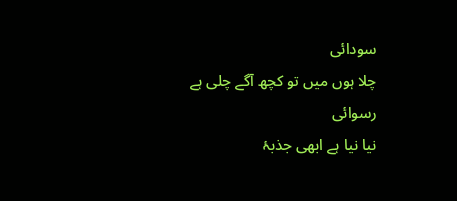سودائی
چلا ہوں میں تو کچھ آگے چلی ہے رسوائی
نیا نیا ہے ابھی جذبۂ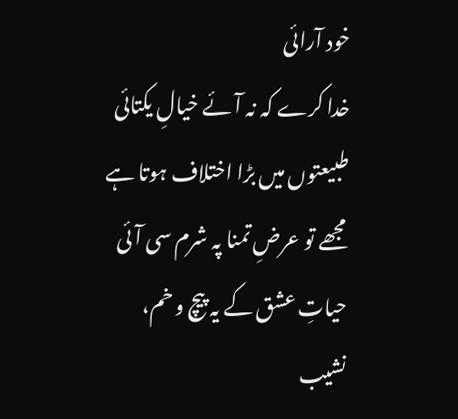خود آرائی
خدا کرے کہ نہ آئے خیالِ یکتائی
طبیعتوں میں بڑا اختلاف ہوتا ہے
مجھے تو عرضِ تمنا پہ شرم سی آئی
حیاتِ عشق کے یہ پیچ و خم، نشیب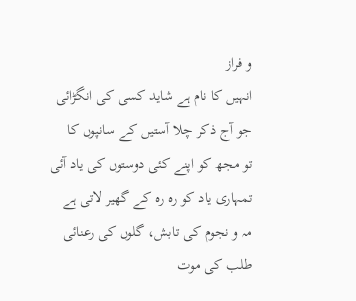و فراز
انہیں کا نام ہے شاید کسی کی انگڑائی
جو آج ذکر چلا آستیں کے سانپوں کا
تو مجھ کو اپنے کئی دوستوں کی یاد آئی
تمہاری یاد کو رہ رہ کے گھیر لاتی ہے
مہ و نجوم کی تابش، گلوں کی رعنائی
طلب کی موت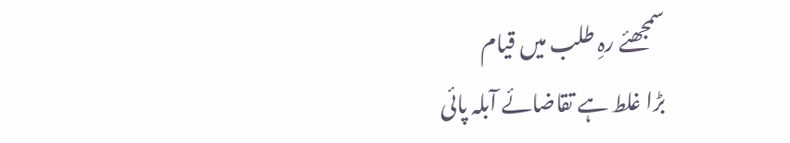سمجھئے رہِ طلب میں قیام
بڑا غلط ہے تقاضائے آبلہ پائی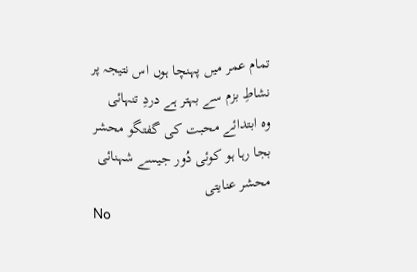تمام عمر میں پہنچا ہوں اس نتیجہ پر
نشاطِ بزم سے بہتر ہے دردِ تنہائی
وہ ابتدائے محبت کی گفتگو محشر
بجا رہا ہو کوئی دُور جیسے شہنائی
محشر عنایتی
No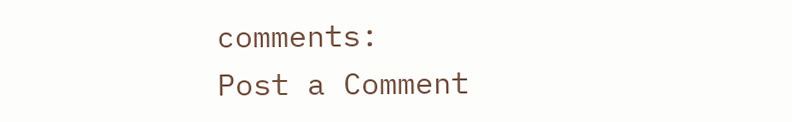comments:
Post a Comment